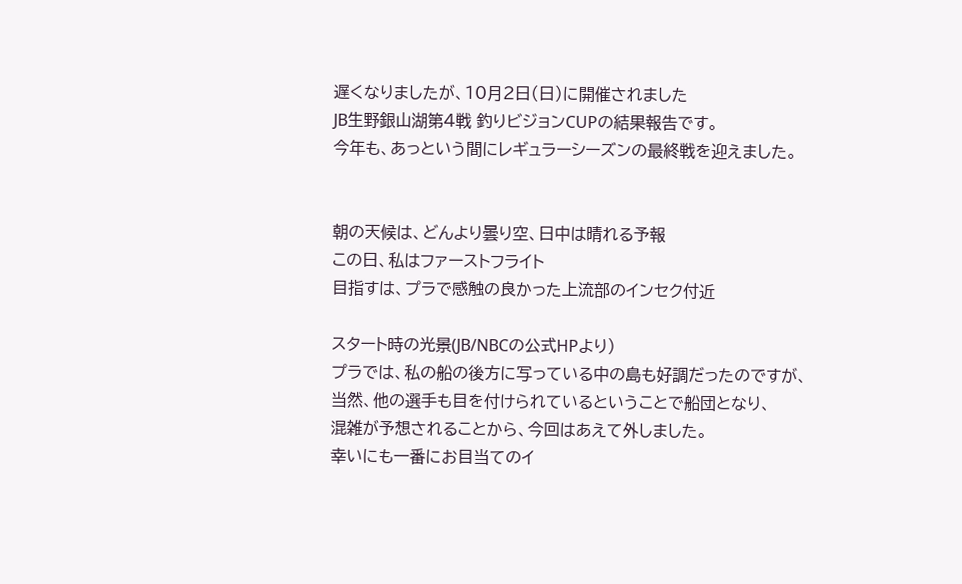遅くなりましたが、10月2日(日)に開催されました
JB生野銀山湖第4戦 釣りビジョンCUPの結果報告です。
今年も、あっという間にレギュラーシーズンの最終戦を迎えました。


朝の天候は、どんより曇り空、日中は晴れる予報
この日、私はファーストフライト
目指すは、プラで感触の良かった上流部のインセク付近

スタート時の光景(JB/NBCの公式HPより)
プラでは、私の船の後方に写っている中の島も好調だったのですが、
当然、他の選手も目を付けられているということで船団となり、
混雑が予想されることから、今回はあえて外しました。
幸いにも一番にお目当てのイ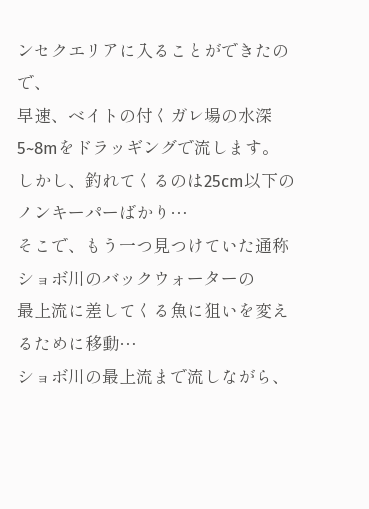ンセクエリアに入ることができたので、
早速、ベイトの付くガレ場の水深5~8mをドラッギングで流します。
しかし、釣れてくるのは25cm以下のノンキーパーばかり…
そこで、もう一つ見つけていた通称ショボ川のバックウォーターの
最上流に差してくる魚に狙いを変えるために移動…
ショボ川の最上流まで流しながら、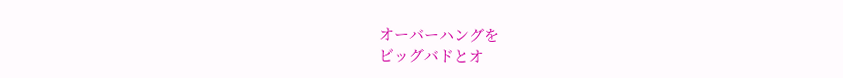オーバーハングを
ビッグバドとオ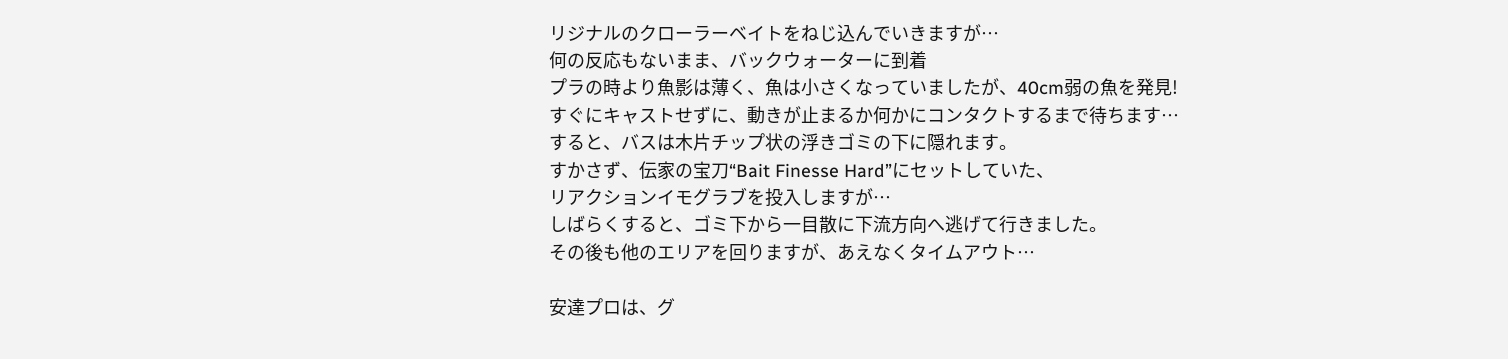リジナルのクローラーベイトをねじ込んでいきますが…
何の反応もないまま、バックウォーターに到着
プラの時より魚影は薄く、魚は小さくなっていましたが、40cm弱の魚を発見!
すぐにキャストせずに、動きが止まるか何かにコンタクトするまで待ちます…
すると、バスは木片チップ状の浮きゴミの下に隠れます。
すかさず、伝家の宝刀“Bait Finesse Hard”にセットしていた、
リアクションイモグラブを投入しますが…
しばらくすると、ゴミ下から一目散に下流方向へ逃げて行きました。
その後も他のエリアを回りますが、あえなくタイムアウト…

安達プロは、グ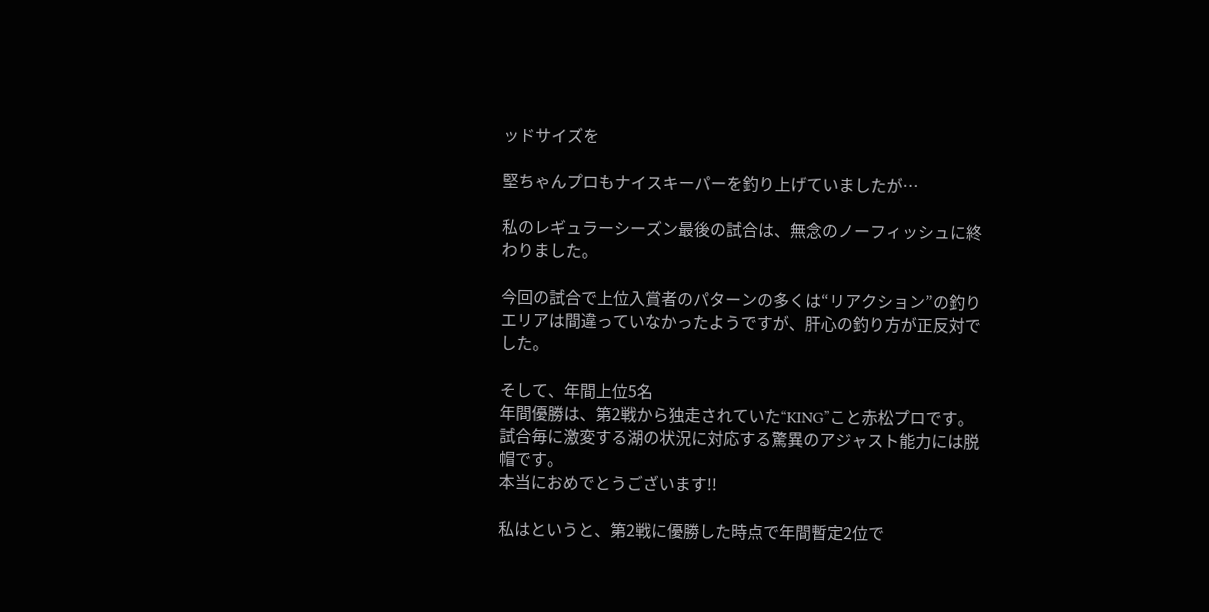ッドサイズを

堅ちゃんプロもナイスキーパーを釣り上げていましたが…

私のレギュラーシーズン最後の試合は、無念のノーフィッシュに終わりました。

今回の試合で上位入賞者のパターンの多くは“リアクション”の釣り
エリアは間違っていなかったようですが、肝心の釣り方が正反対でした。

そして、年間上位5名
年間優勝は、第2戦から独走されていた“KING”こと赤松プロです。
試合毎に激変する湖の状況に対応する驚異のアジャスト能力には脱帽です。
本当におめでとうございます!!

私はというと、第2戦に優勝した時点で年間暫定2位で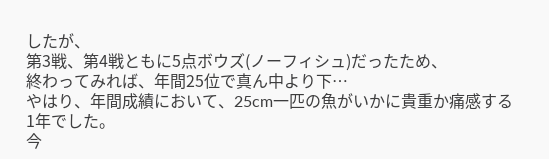したが、
第3戦、第4戦ともに5点ボウズ(ノーフィシュ)だったため、
終わってみれば、年間25位で真ん中より下…
やはり、年間成績において、25cm一匹の魚がいかに貴重か痛感する1年でした。
今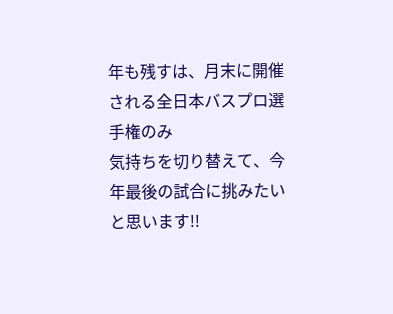年も残すは、月末に開催される全日本バスプロ選手権のみ
気持ちを切り替えて、今年最後の試合に挑みたいと思います!!